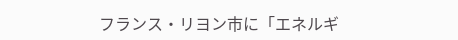フランス・リヨン市に「エネルギ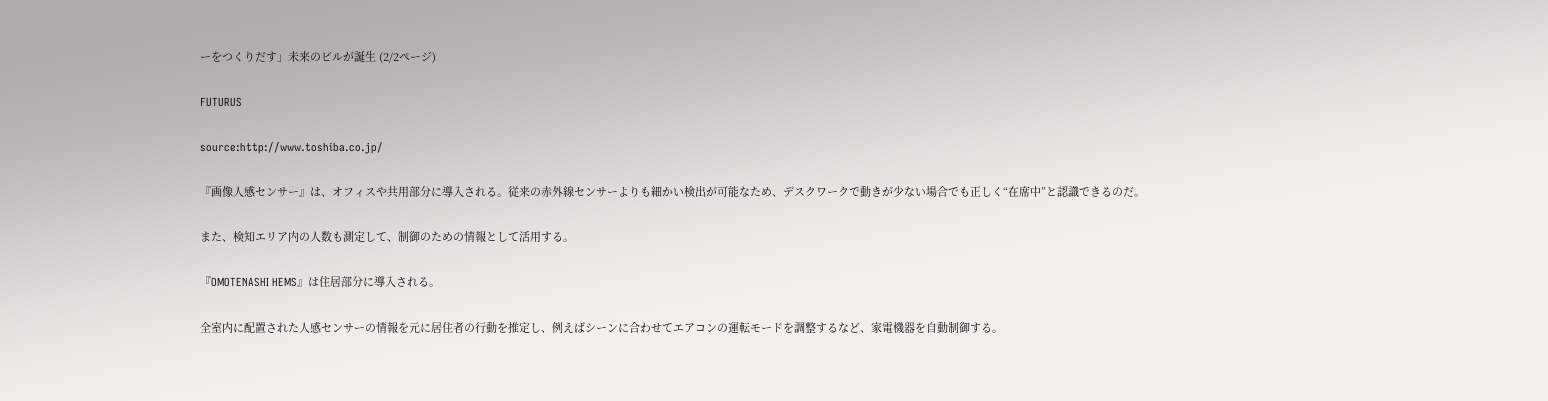ーをつくりだす」未来のビルが誕生 (2/2ページ)

FUTURUS

source:http://www.toshiba.co.jp/

『画像人感センサー』は、オフィスや共用部分に導入される。従来の赤外線センサーよりも細かい検出が可能なため、デスクワークで動きが少ない場合でも正しく“在席中”と認識できるのだ。

また、検知エリア内の人数も測定して、制御のための情報として活用する。

『OMOTENASHI HEMS』は住居部分に導入される。

全室内に配置された人感センサーの情報を元に居住者の行動を推定し、例えばシーンに合わせてエアコンの運転モードを調整するなど、家電機器を自動制御する。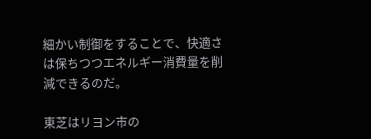細かい制御をすることで、快適さは保ちつつエネルギー消費量を削減できるのだ。

東芝はリヨン市の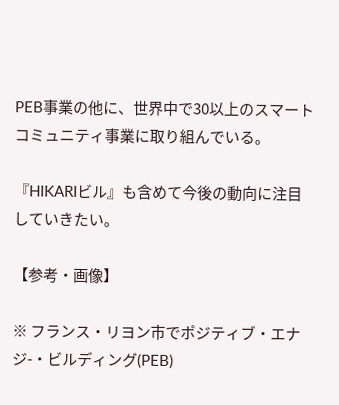PEB事業の他に、世界中で30以上のスマートコミュニティ事業に取り組んでいる。

『HIKARIビル』も含めて今後の動向に注目していきたい。

【参考・画像】

※ フランス・リヨン市でポジティブ・エナジ-・ビルディング(PEB)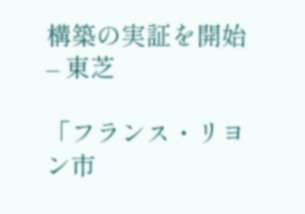構築の実証を開始 – 東芝

「フランス・リヨン市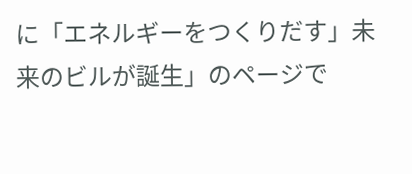に「エネルギーをつくりだす」未来のビルが誕生」のページで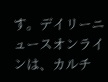す。デイリーニュースオンラインは、カルチ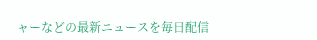ャーなどの最新ニュースを毎日配信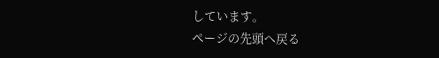しています。
ページの先頭へ戻る